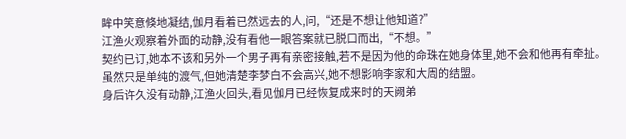眸中笑意倏地凝结,伽月看着已然远去的人,问,“还是不想让他知道?”
江渔火观察着外面的动静,没有看他一眼答案就已脱口而出,“不想。”
契约已订,她本不该和另外一个男子再有亲密接触,若不是因为他的命珠在她身体里,她不会和他再有牵扯。
虽然只是单纯的渡气,但她清楚李梦白不会高兴,她不想影响李家和大周的结盟。
身后许久没有动静,江渔火回头,看见伽月已经恢复成来时的天阙弟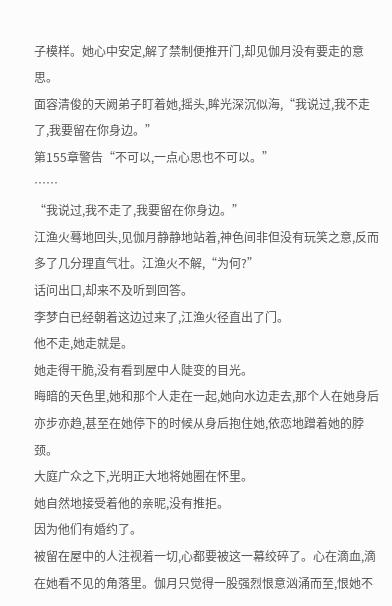子模样。她心中安定,解了禁制便推开门,却见伽月没有要走的意思。
面容清俊的天阙弟子盯着她,摇头,眸光深沉似海,“我说过,我不走了,我要留在你身边。”
第155章警告“不可以,一点心思也不可以。”
……
“我说过,我不走了,我要留在你身边。”
江渔火蓦地回头,见伽月静静地站着,神色间非但没有玩笑之意,反而多了几分理直气壮。江渔火不解,“为何?”
话问出口,却来不及听到回答。
李梦白已经朝着这边过来了,江渔火径直出了门。
他不走,她走就是。
她走得干脆,没有看到屋中人陡变的目光。
晦暗的天色里,她和那个人走在一起,她向水边走去,那个人在她身后亦步亦趋,甚至在她停下的时候从身后抱住她,依恋地蹭着她的脖颈。
大庭广众之下,光明正大地将她圈在怀里。
她自然地接受着他的亲昵,没有推拒。
因为他们有婚约了。
被留在屋中的人注视着一切,心都要被这一幕绞碎了。心在滴血,滴在她看不见的角落里。伽月只觉得一股强烈恨意汹涌而至,恨她不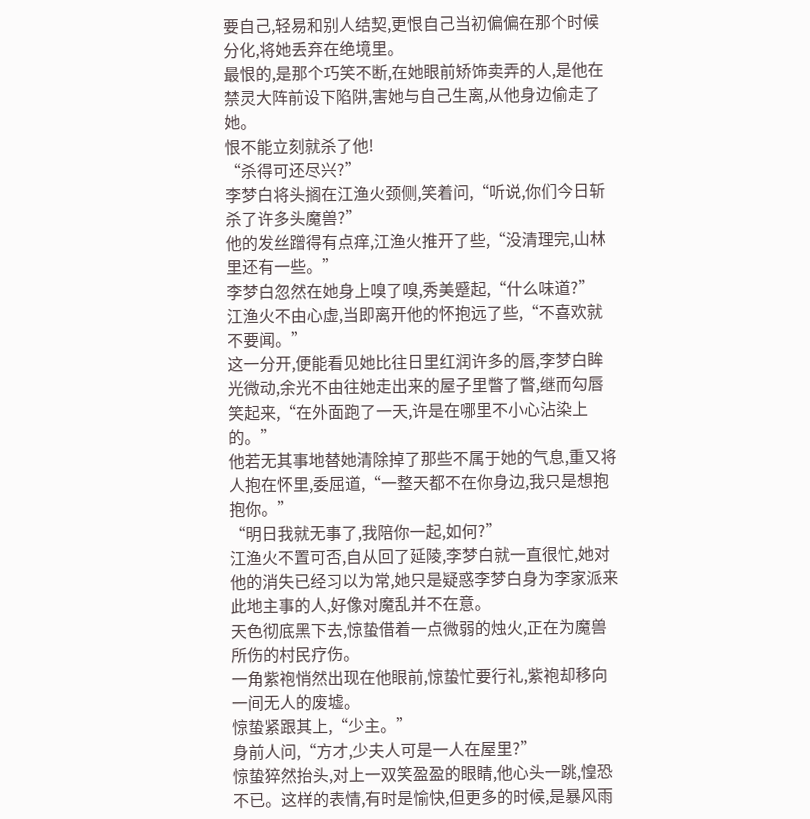要自己,轻易和别人结契,更恨自己当初偏偏在那个时候分化,将她丢弃在绝境里。
最恨的,是那个巧笑不断,在她眼前矫饰卖弄的人,是他在禁灵大阵前设下陷阱,害她与自己生离,从他身边偷走了她。
恨不能立刻就杀了他!
“杀得可还尽兴?”
李梦白将头搁在江渔火颈侧,笑着问,“听说,你们今日斩杀了许多头魔兽?”
他的发丝蹭得有点痒,江渔火推开了些,“没清理完,山林里还有一些。”
李梦白忽然在她身上嗅了嗅,秀美蹙起,“什么味道?”
江渔火不由心虚,当即离开他的怀抱远了些,“不喜欢就不要闻。”
这一分开,便能看见她比往日里红润许多的唇,李梦白眸光微动,余光不由往她走出来的屋子里瞥了瞥,继而勾唇笑起来,“在外面跑了一天,许是在哪里不小心沾染上的。”
他若无其事地替她清除掉了那些不属于她的气息,重又将人抱在怀里,委屈道,“一整天都不在你身边,我只是想抱抱你。”
“明日我就无事了,我陪你一起,如何?”
江渔火不置可否,自从回了延陵,李梦白就一直很忙,她对他的消失已经习以为常,她只是疑惑李梦白身为李家派来此地主事的人,好像对魔乱并不在意。
天色彻底黑下去,惊蛰借着一点微弱的烛火,正在为魔兽所伤的村民疗伤。
一角紫袍悄然出现在他眼前,惊蛰忙要行礼,紫袍却移向一间无人的废墟。
惊蛰紧跟其上,“少主。”
身前人问,“方才,少夫人可是一人在屋里?”
惊蛰猝然抬头,对上一双笑盈盈的眼睛,他心头一跳,惶恐不已。这样的表情,有时是愉快,但更多的时候,是暴风雨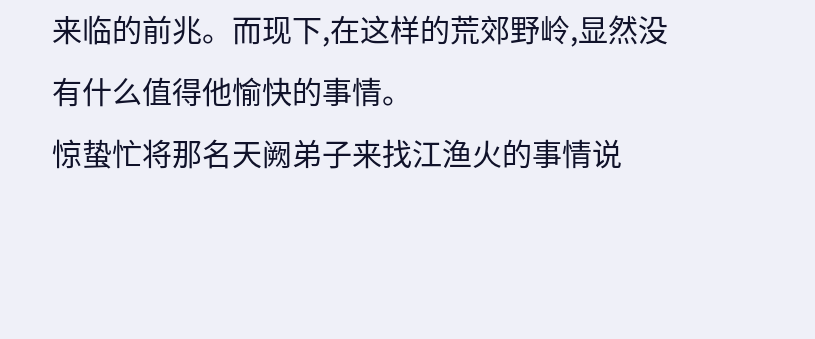来临的前兆。而现下,在这样的荒郊野岭,显然没有什么值得他愉快的事情。
惊蛰忙将那名天阙弟子来找江渔火的事情说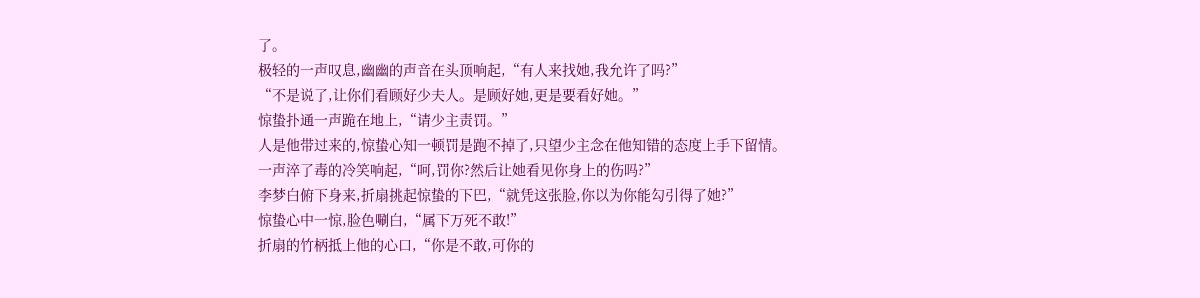了。
极轻的一声叹息,幽幽的声音在头顶响起,“有人来找她,我允许了吗?”
“不是说了,让你们看顾好少夫人。是顾好她,更是要看好她。”
惊蛰扑通一声跪在地上,“请少主责罚。”
人是他带过来的,惊蛰心知一顿罚是跑不掉了,只望少主念在他知错的态度上手下留情。
一声淬了毒的冷笑响起,“呵,罚你?然后让她看见你身上的伤吗?”
李梦白俯下身来,折扇挑起惊蛰的下巴,“就凭这张脸,你以为你能勾引得了她?”
惊蛰心中一惊,脸色唰白,“属下万死不敢!”
折扇的竹柄抵上他的心口,“你是不敢,可你的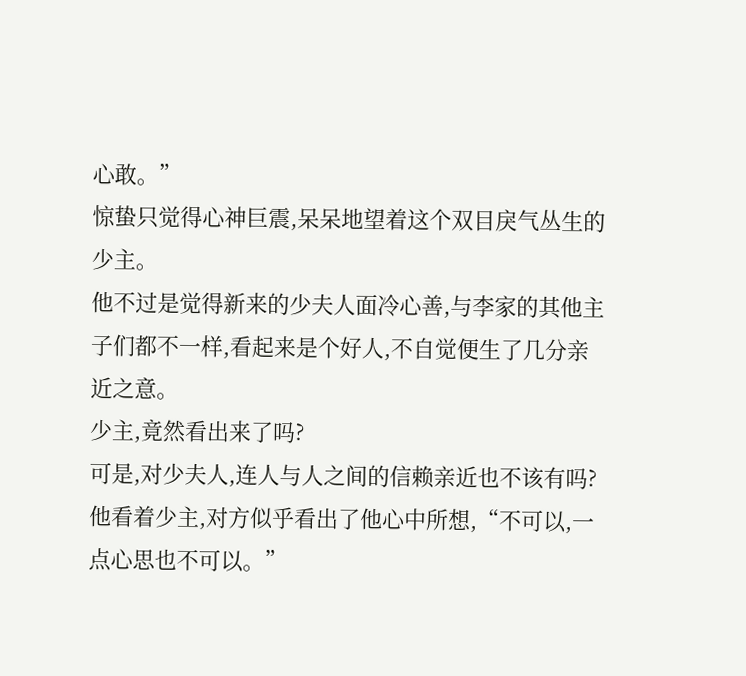心敢。”
惊蛰只觉得心神巨震,呆呆地望着这个双目戾气丛生的少主。
他不过是觉得新来的少夫人面冷心善,与李家的其他主子们都不一样,看起来是个好人,不自觉便生了几分亲近之意。
少主,竟然看出来了吗?
可是,对少夫人,连人与人之间的信赖亲近也不该有吗?
他看着少主,对方似乎看出了他心中所想,“不可以,一点心思也不可以。”